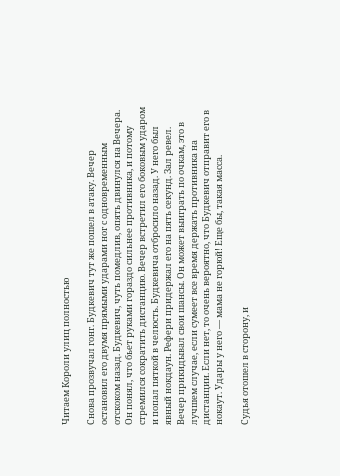Читаем Короли улиц полностью

Снова прозвучал гонг. Будкевич тут же пошел в атаку. Вечер остановил его двумя прямыми ударами ног с одновременным отскоком назад. Будкевич, чуть помедлив, опять двинулся на Вечера. Он понял, что бьет руками гораздо сильнее противника, и потому стремился сократить дистанцию. Вечер встретил его боковым ударом и попал пяткой в челюсть. Будкевича отбросило назад. У него был явный нокдаун. Рефери придержал его на пять секунд. Зал ревел. Вечер прикидывал свои шансы. Он может выиграть по очкам, это в лучшем случае, если сумеет все время держать противника на дистанции. Если нет, то очень вероятно, что Будкевич отправит его в нокаут. Удары у него — мама не горюй! Еще бы, такая масса.

Судья отошел в сторону, и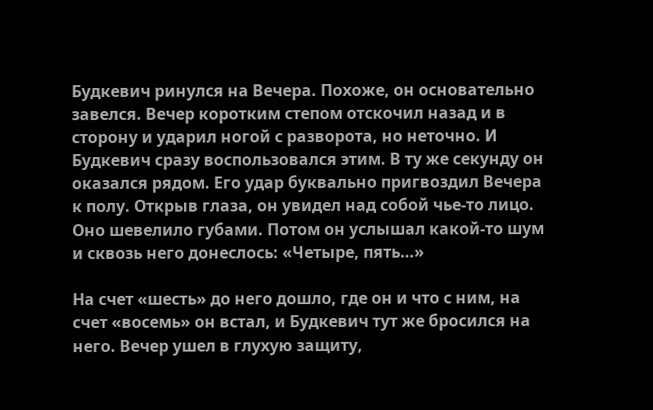Будкевич ринулся на Вечера. Похоже, он основательно завелся. Вечер коротким степом отскочил назад и в сторону и ударил ногой с разворота, но неточно. И Будкевич сразу воспользовался этим. В ту же секунду он оказался рядом. Его удар буквально пригвоздил Вечера к полу. Открыв глаза, он увидел над собой чье-то лицо. Оно шевелило губами. Потом он услышал какой-то шум и сквозь него донеслось: «Четыре, пять…»

На счет «шесть» до него дошло, где он и что с ним, на счет «восемь» он встал, и Будкевич тут же бросился на него. Вечер ушел в глухую защиту,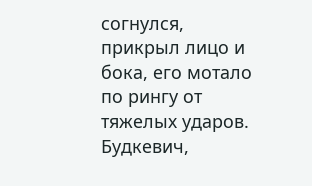согнулся, прикрыл лицо и бока, его мотало по рингу от тяжелых ударов. Будкевич,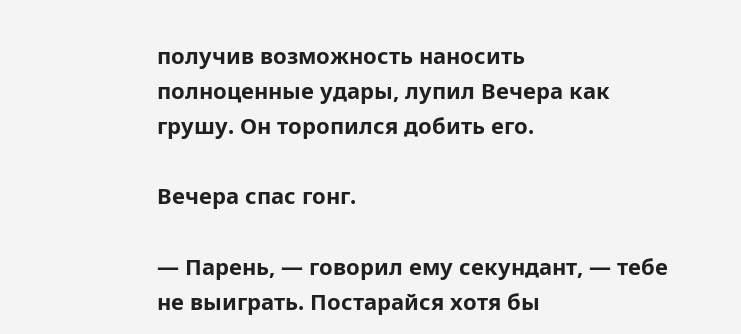получив возможность наносить полноценные удары, лупил Вечера как грушу. Он торопился добить его.

Вечера спас гонг.

— Парень, — говорил ему секундант, — тебе не выиграть. Постарайся хотя бы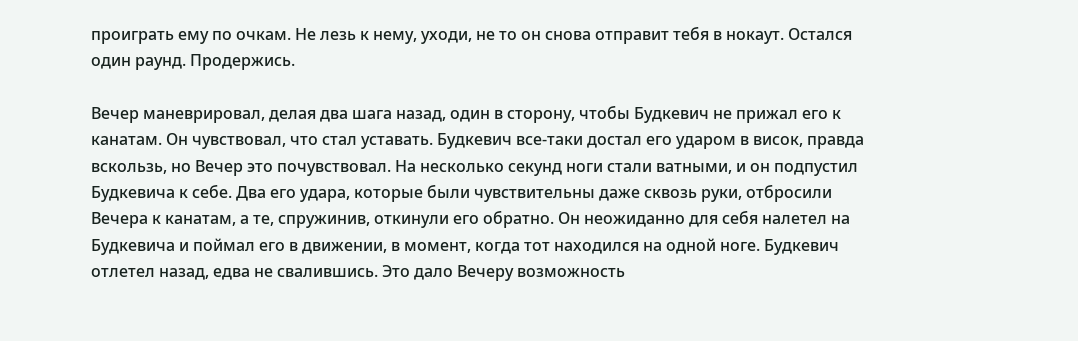проиграть ему по очкам. Не лезь к нему, уходи, не то он снова отправит тебя в нокаут. Остался один раунд. Продержись.

Вечер маневрировал, делая два шага назад, один в сторону, чтобы Будкевич не прижал его к канатам. Он чувствовал, что стал уставать. Будкевич все-таки достал его ударом в висок, правда вскользь, но Вечер это почувствовал. На несколько секунд ноги стали ватными, и он подпустил Будкевича к себе. Два его удара, которые были чувствительны даже сквозь руки, отбросили Вечера к канатам, а те, спружинив, откинули его обратно. Он неожиданно для себя налетел на Будкевича и поймал его в движении, в момент, когда тот находился на одной ноге. Будкевич отлетел назад, едва не свалившись. Это дало Вечеру возможность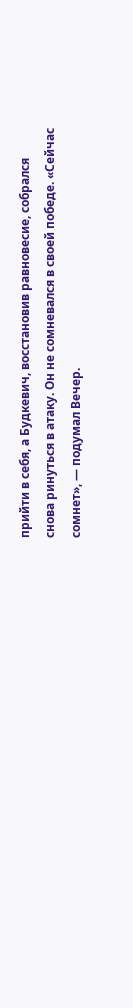прийти в себя, а Будкевич, восстановив равновесие, собрался снова ринуться в атаку. Он не сомневался в своей победе. «Сейчас сомнет», — подумал Вечер.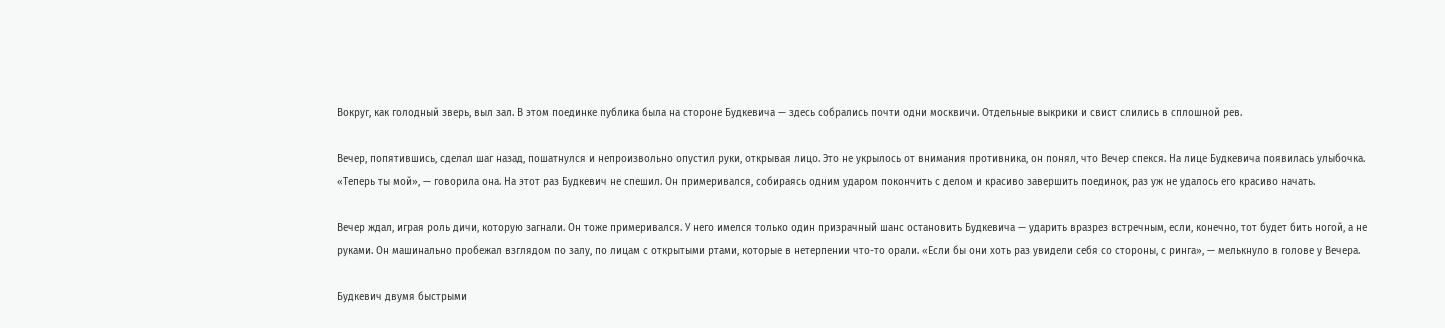Вокруг, как голодный зверь, выл зал. В этом поединке публика была на стороне Будкевича — здесь собрались почти одни москвичи. Отдельные выкрики и свист слились в сплошной рев.

Вечер, попятившись, сделал шаг назад, пошатнулся и непроизвольно опустил руки, открывая лицо. Это не укрылось от внимания противника, он понял, что Вечер спекся. На лице Будкевича появилась улыбочка. «Теперь ты мой», — говорила она. На этот раз Будкевич не спешил. Он примеривался, собираясь одним ударом покончить с делом и красиво завершить поединок, раз уж не удалось его красиво начать.

Вечер ждал, играя роль дичи, которую загнали. Он тоже примеривался. У него имелся только один призрачный шанс остановить Будкевича — ударить вразрез встречным, если, конечно, тот будет бить ногой, а не руками. Он машинально пробежал взглядом по залу, по лицам с открытыми ртами, которые в нетерпении что-то орали. «Если бы они хоть раз увидели себя со стороны, с ринга», — мелькнуло в голове у Вечера.

Будкевич двумя быстрыми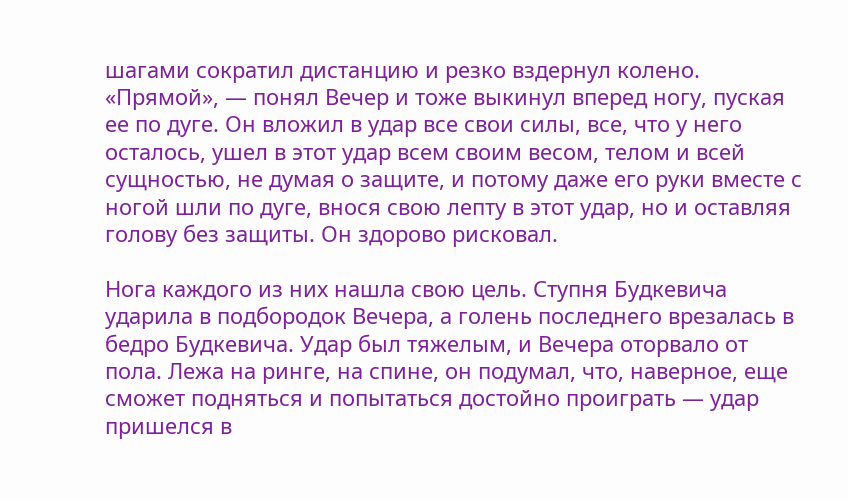шагами сократил дистанцию и резко вздернул колено. «Прямой», — понял Вечер и тоже выкинул вперед ногу, пуская ее по дуге. Он вложил в удар все свои силы, все, что у него осталось, ушел в этот удар всем своим весом, телом и всей сущностью, не думая о защите, и потому даже его руки вместе с ногой шли по дуге, внося свою лепту в этот удар, но и оставляя голову без защиты. Он здорово рисковал.

Нога каждого из них нашла свою цель. Ступня Будкевича ударила в подбородок Вечера, а голень последнего врезалась в бедро Будкевича. Удар был тяжелым, и Вечера оторвало от пола. Лежа на ринге, на спине, он подумал, что, наверное, еще сможет подняться и попытаться достойно проиграть — удар пришелся в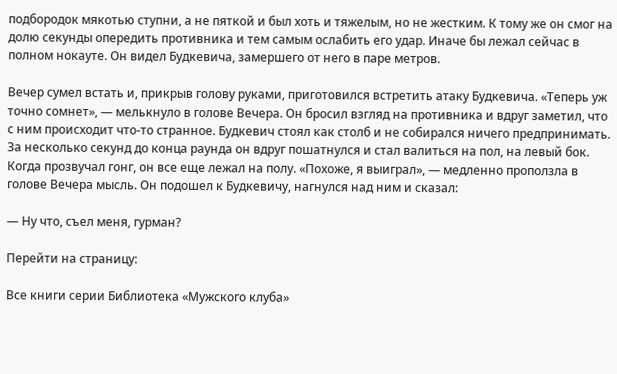подбородок мякотью ступни, а не пяткой и был хоть и тяжелым, но не жестким. К тому же он смог на долю секунды опередить противника и тем самым ослабить его удар. Иначе бы лежал сейчас в полном нокауте. Он видел Будкевича, замершего от него в паре метров.

Вечер сумел встать и, прикрыв голову руками, приготовился встретить атаку Будкевича. «Теперь уж точно сомнет», — мелькнуло в голове Вечера. Он бросил взгляд на противника и вдруг заметил, что с ним происходит что-то странное. Будкевич стоял как столб и не собирался ничего предпринимать. За несколько секунд до конца раунда он вдруг пошатнулся и стал валиться на пол, на левый бок. Когда прозвучал гонг, он все еще лежал на полу. «Похоже, я выиграл», — медленно проползла в голове Вечера мысль. Он подошел к Будкевичу, нагнулся над ним и сказал:

— Ну что, съел меня, гурман?

Перейти на страницу:

Все книги серии Библиотека «Мужского клуба»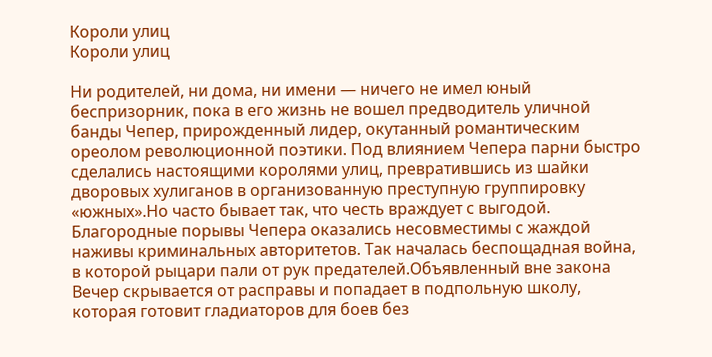Короли улиц
Короли улиц

Ни родителей, ни дома, ни имени — ничего не имел юный беспризорник, пока в его жизнь не вошел предводитель уличной банды Чепер, прирожденный лидер, окутанный романтическим ореолом революционной поэтики. Под влиянием Чепера парни быстро сделались настоящими королями улиц, превратившись из шайки дворовых хулиганов в организованную преступную группировку «южных».Но часто бывает так, что честь враждует с выгодой. Благородные порывы Чепера оказались несовместимы с жаждой наживы криминальных авторитетов. Так началась беспощадная война, в которой рыцари пали от рук предателей.Объявленный вне закона Вечер скрывается от расправы и попадает в подпольную школу, которая готовит гладиаторов для боев без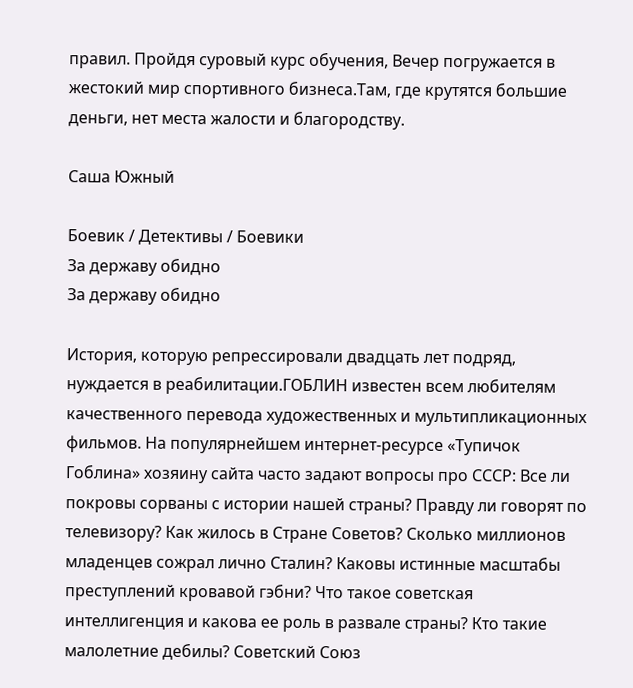правил. Пройдя суровый курс обучения, Вечер погружается в жестокий мир спортивного бизнеса.Там, где крутятся большие деньги, нет места жалости и благородству.

Саша Южный

Боевик / Детективы / Боевики
За державу обидно
За державу обидно

История, которую репрессировали двадцать лет подряд, нуждается в реабилитации.ГОБЛИН известен всем любителям качественного перевода художественных и мультипликационных фильмов. На популярнейшем интернет-ресурсе «Тупичок Гоблина» хозяину сайта часто задают вопросы про СССР: Все ли покровы сорваны с истории нашей страны? Правду ли говорят по телевизору? Как жилось в Стране Советов? Сколько миллионов младенцев сожрал лично Сталин? Каковы истинные масштабы преступлений кровавой гэбни? Что такое советская интеллигенция и какова ее роль в развале страны? Кто такие малолетние дебилы? Советский Союз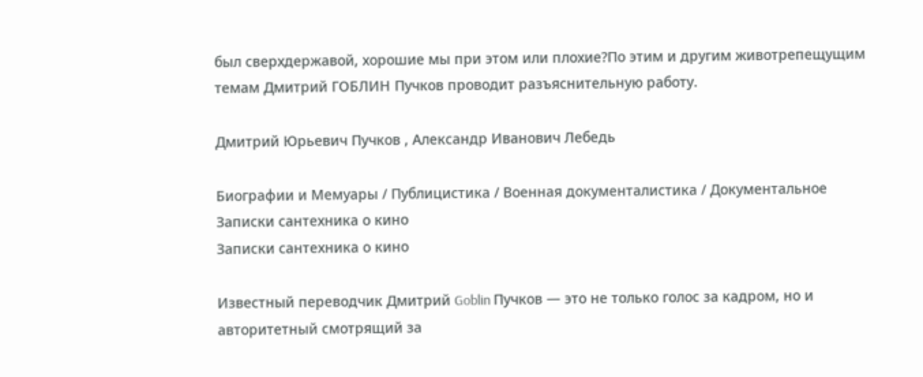был сверхдержавой, хорошие мы при этом или плохие?По этим и другим животрепещущим темам Дмитрий ГОБЛИН Пучков проводит разъяснительную работу.

Дмитрий Юрьевич Пучков , Александр Иванович Лебедь

Биографии и Мемуары / Публицистика / Военная документалистика / Документальное
Записки сантехника о кино
Записки сантехника о кино

Известный переводчик Дмитрий Goblin Пучков — это не только голос за кадром, но и авторитетный смотрящий за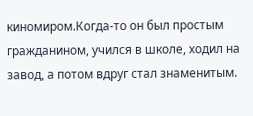киномиром.Когда-то он был простым гражданином, учился в школе, ходил на завод, а потом вдруг стал знаменитым.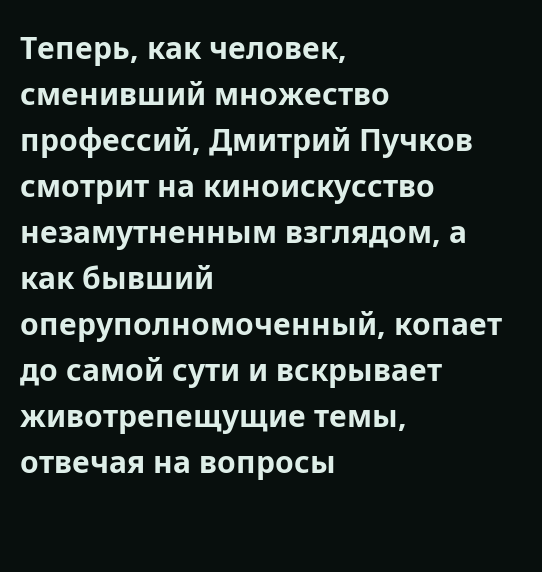Теперь, как человек, сменивший множество профессий, Дмитрий Пучков смотрит на киноискусство незамутненным взглядом, а как бывший оперуполномоченный, копает до самой сути и вскрывает животрепещущие темы, отвечая на вопросы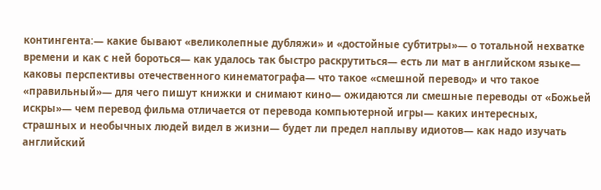контингента:— какие бывают «великолепные дубляжи» и «достойные субтитры»— о тотальной нехватке времени и как с ней бороться— как удалось так быстро раскрутиться— есть ли мат в английском языке— каковы перспективы отечественного кинематографа— что такое «смешной перевод» и что такое «правильный»— для чего пишут книжки и снимают кино— ожидаются ли смешные переводы от «Божьей искры»— чем перевод фильма отличается от перевода компьютерной игры— каких интересных, страшных и необычных людей видел в жизни— будет ли предел наплыву идиотов— как надо изучать английский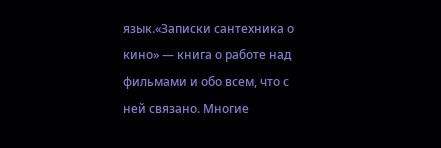язык.«Записки сантехника о кино» — книга о работе над фильмами и обо всем, что с ней связано. Многие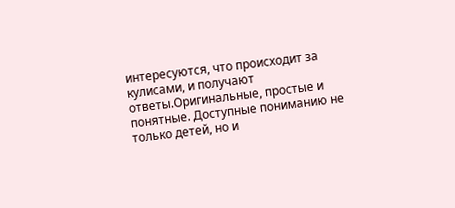интересуются, что происходит за кулисами, и получают ответы.Оригинальные, простые и понятные. Доступные пониманию не только детей, но и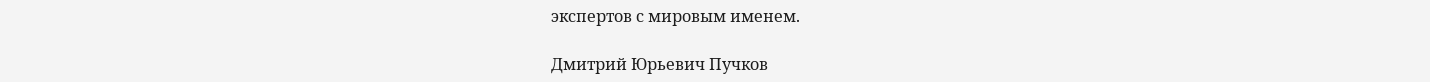экспертов с мировым именем.

Дмитрий Юрьевич Пучков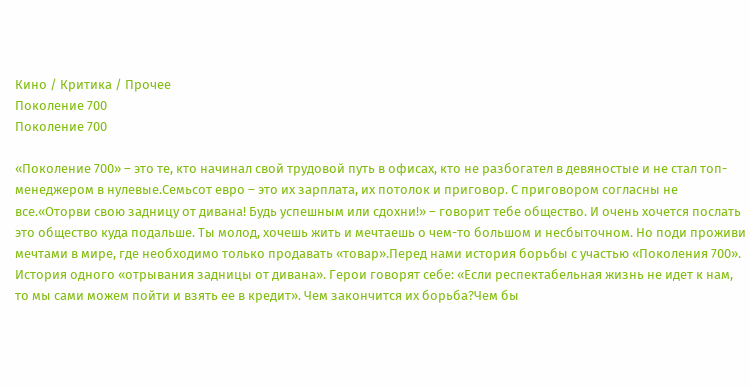Кино / Критика / Прочее
Поколение 700
Поколение 700

«Поколение 700» – это те, кто начинал свой трудовой путь в офисах, кто не разбогател в девяностые и не стал топ-менеджером в нулевые.Семьсот евро – это их зарплата, их потолок и приговор. С приговором согласны не все.«Оторви свою задницу от дивана! Будь успешным или сдохни!» – говорит тебе общество. И очень хочется послать это общество куда подальше. Ты молод, хочешь жить и мечтаешь о чем-то большом и несбыточном. Но поди проживи мечтами в мире, где необходимо только продавать «товар».Перед нами история борьбы с участью «Поколения 700». История одного «отрывания задницы от дивана». Герои говорят себе: «Если респектабельная жизнь не идет к нам, то мы сами можем пойти и взять ее в кредит». Чем закончится их борьба?Чем бы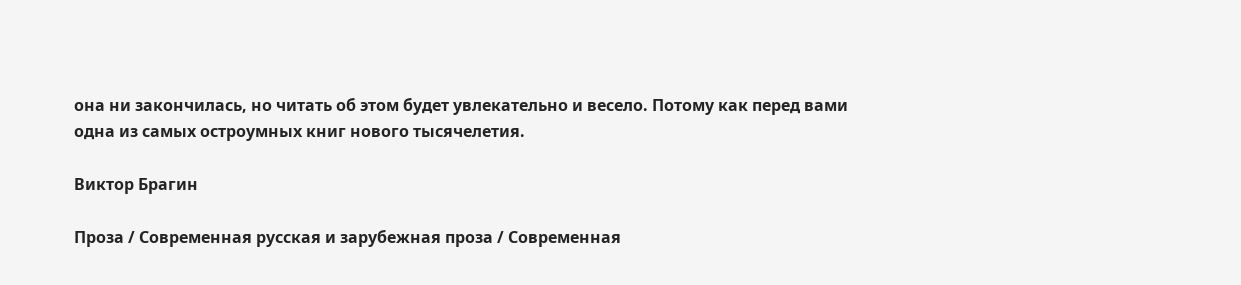она ни закончилась, но читать об этом будет увлекательно и весело. Потому как перед вами одна из самых остроумных книг нового тысячелетия.

Виктор Брагин

Проза / Современная русская и зарубежная проза / Современная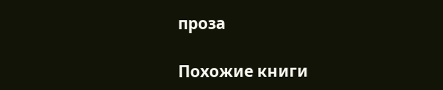проза

Похожие книги